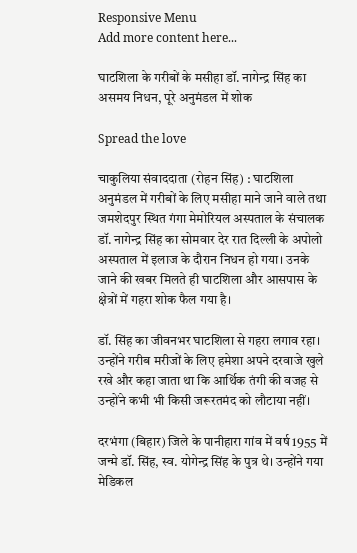Responsive Menu
Add more content here...

घाटशिला के गरीबों के मसीहा डॉ. नागेन्द्र सिंह का असमय निधन, पूरे अनुमंडल में शोक

Spread the love

चाकुलिया संवाददाता (रोहन सिंह) : घाटशिला अनुमंडल में गरीबों के लिए मसीहा माने जाने वाले तथा जमशेदपुर स्थित गंगा मेमोरियल अस्पताल के संचालक डॉ. नागेन्द्र सिंह का सोमवार देर रात दिल्ली के अपोलो अस्पताल में इलाज के दौरान निधन हो गया। उनके जाने की खबर मिलते ही घाटशिला और आसपास के क्षेत्रों में गहरा शोक फैल गया है।

डॉ. सिंह का जीवनभर घाटशिला से गहरा लगाव रहा। उन्होंने गरीब मरीजों के लिए हमेशा अपने दरवाजे खुले रखे और कहा जाता था कि आर्थिक तंगी की वजह से उन्होंने कभी भी किसी जरूरतमंद को लौटाया नहीं।

दरभंगा (बिहार) जिले के पानीहारा गांव में वर्ष 1955 में जन्मे डॉ. सिंह, स्व. योगेन्द्र सिंह के पुत्र थे। उन्होंने गया मेडिकल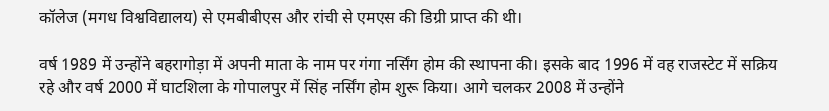कॉलेज (मगध विश्वविद्यालय) से एमबीबीएस और रांची से एमएस की डिग्री प्राप्त की थी।

वर्ष 1989 में उन्होंने बहरागोड़ा में अपनी माता के नाम पर गंगा नर्सिंग होम की स्थापना की। इसके बाद 1996 में वह राजस्टेट में सक्रिय रहे और वर्ष 2000 में घाटशिला के गोपालपुर में सिंह नर्सिंग होम शुरू किया। आगे चलकर 2008 में उन्होंने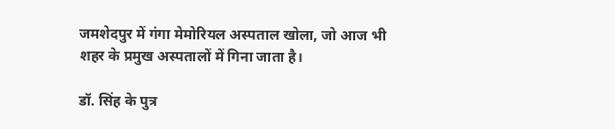जमशेदपुर में गंगा मेमोरियल अस्पताल खोला, जो आज भी शहर के प्रमुख अस्पतालों में गिना जाता है।

डॉ. सिंह के पुत्र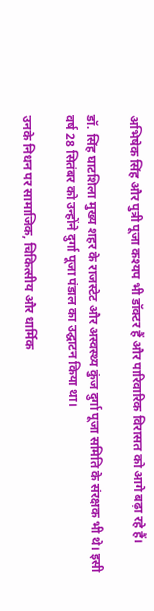अभिषेक सिंह और पुत्री पूजा कश्यप भी डॉक्टर हैं और पारिवारिक विरासत को आगे बढ़ा रहे हैं।

डॉ. सिंह घाटशिला मुख्य शहर के राजस्टेट और अस्वस्थ्य कुंज दुर्गा पूजा समिति के संरक्षक भी थे। इसी वर्ष 28 सितंबर को उन्होंने दुर्गा पूजा पंडाल का उद्घाटन किया था।

उनके निधन पर सामाजिक, चिकित्सीय और धार्मिक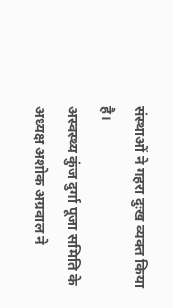संस्थाओं ने गहरा दुःख व्यक्त किया है।
अस्वस्थ्य कुंज दुर्गा पूजा समिति के अध्यक्ष अशोक अग्रवाल ने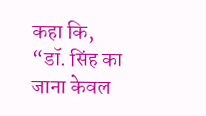कहा कि,
“डॉ. सिंह का जाना केवल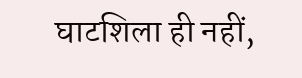घाटशिला ही नहीं,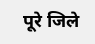पूरे जिले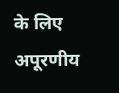के लिए अपूरणीय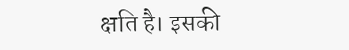क्षति है। इसकी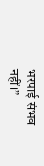भरपाई संभव नहीं।”